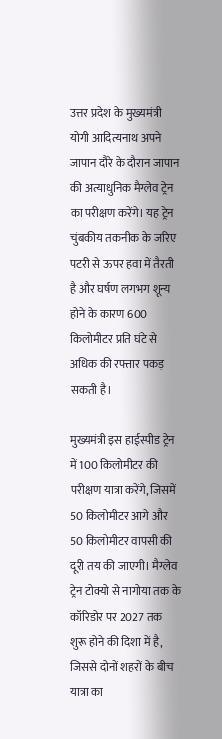उत्तर प्रदेश के मुख्यमंत्री योगी आदित्यनाथ अपने जापान दौरे के दौरान जापान की अत्याधुनिक मैग्लेव ट्रेन का परीक्षण करेंगे। यह ट्रेन चुंबकीय तकनीक के जरिए पटरी से ऊपर हवा में तैरती है और घर्षण लगभग शून्य होने के कारण 600 किलोमीटर प्रति घंटे से अधिक की रफ्तार पकड़ सकती है।

मुख्यमंत्री इस हाईस्पीड ट्रेन में 100 किलोमीटर की परीक्षण यात्रा करेंगे, जिसमें 50 किलोमीटर आगे और 50 किलोमीटर वापसी की दूरी तय की जाएगी। मैग्लेव ट्रेन टोक्यो से नागोया तक के कॉरिडोर पर 2027 तक शुरू होने की दिशा में है, जिससे दोनों शहरों के बीच यात्रा का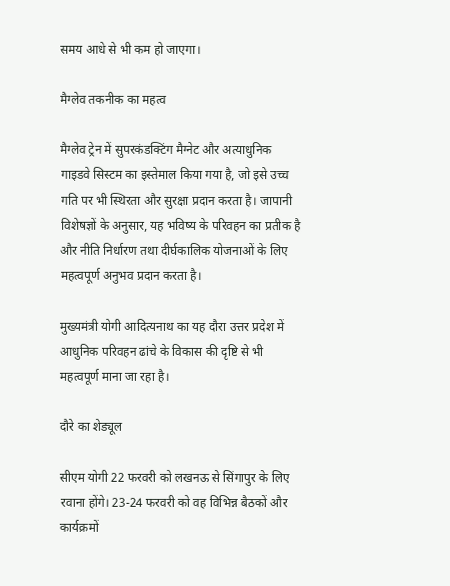समय आधे से भी कम हो जाएगा।

मैग्लेव तकनीक का महत्व

मैग्लेव ट्रेन में सुपरकंडक्टिंग मैग्नेट और अत्याधुनिक गाइडवे सिस्टम का इस्तेमाल किया गया है, जो इसे उच्च गति पर भी स्थिरता और सुरक्षा प्रदान करता है। जापानी विशेषज्ञों के अनुसार, यह भविष्य के परिवहन का प्रतीक है और नीति निर्धारण तथा दीर्घकालिक योजनाओं के लिए महत्वपूर्ण अनुभव प्रदान करता है।

मुख्यमंत्री योगी आदित्यनाथ का यह दौरा उत्तर प्रदेश में आधुनिक परिवहन ढांचे के विकास की दृष्टि से भी महत्वपूर्ण माना जा रहा है।

दौरे का शेड्यूल

सीएम योगी 22 फरवरी को लखनऊ से सिंगापुर के लिए रवाना होंगे। 23-24 फरवरी को वह विभिन्न बैठकों और कार्यक्रमों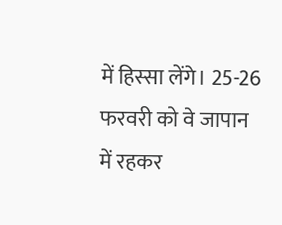में हिस्सा लेंगे। 25-26 फरवरी को वे जापान में रहकर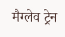मैग्लेव ट्रेन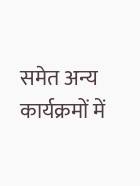समेत अन्य कार्यक्रमों में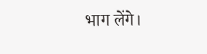भाग लेंगे।